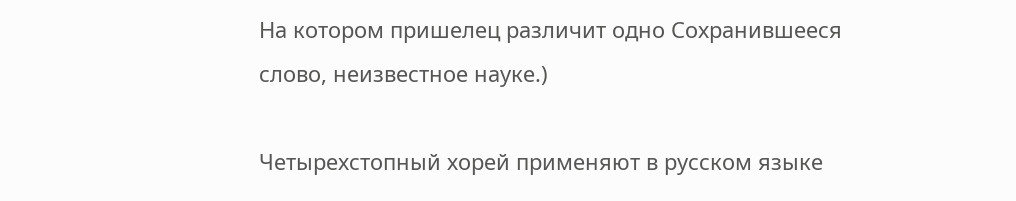На котором пришелец различит одно Сохранившееся слово, неизвестное науке.)

Четырехстопный хорей применяют в русском языке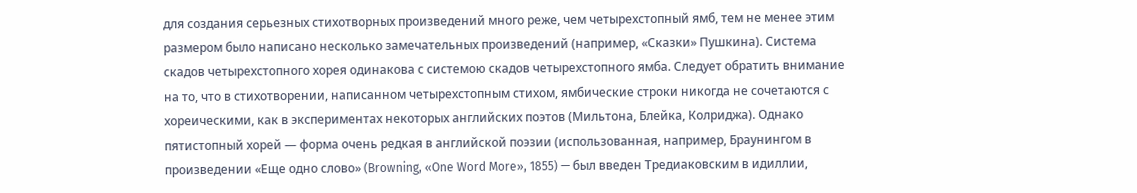для создания серьезных стихотворных произведений много реже, чем четырехстопный ямб, тем не менее этим размером было написано несколько замечательных произведений (например, «Сказки» Пушкина). Система скадов четырехстопного хорея одинакова с системою скадов четырехстопного ямба. Следует обратить внимание на то, что в стихотворении, написанном четырехстопным стихом, ямбические строки никогда не сочетаются с хореическими, как в экспериментах некоторых английских поэтов (Мильтона, Блейка, Колриджа). Однако пятистопный хорей — форма очень редкая в английской поэзии (использованная, например, Браунингом в произведении «Еще одно слово» (Browning, «One Word More», 1855) — был введен Тредиаковским в идиллии,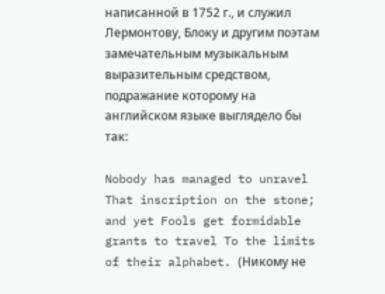написанной в 1752 г., и служил Лермонтову, Блоку и другим поэтам замечательным музыкальным выразительным средством, подражание которому на английском языке выглядело бы так:

Nobody has managed to unravel That inscription on the stone; and yet Fools get formidable grants to travel To the limits of their alphabet. (Никому не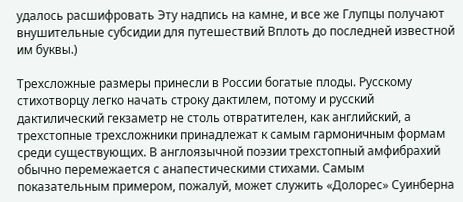удалось расшифровать Эту надпись на камне, и все же Глупцы получают внушительные субсидии для путешествий Вплоть до последней известной им буквы.)

Трехсложные размеры принесли в России богатые плоды. Русскому стихотворцу легко начать строку дактилем, потому и русский дактилический гекзаметр не столь отвратителен, как английский, а трехстопные трехсложники принадлежат к самым гармоничным формам среди существующих. В англоязычной поэзии трехстопный амфибрахий обычно перемежается с анапестическими стихами. Самым показательным примером, пожалуй, может служить «Долорес» Суинберна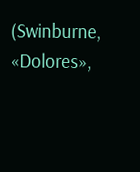(Swinburne, «Dolores»,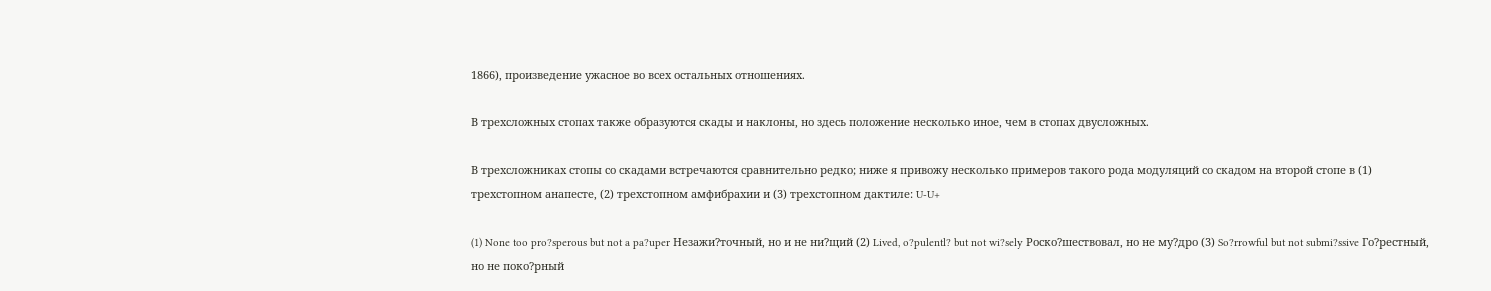1866), произведение ужасное во всех остальных отношениях.

В трехсложных стопах также образуются скады и наклоны, но здесь положение несколько иное, чем в стопах двусложных.

В трехсложниках стопы со скадами встречаются сравнительно редко; ниже я привожу несколько примеров такого рода модуляций со скадом на второй стопе в (1) трехстопном анапесте, (2) трехстопном амфибрахии и (3) трехстопном дактиле: U-U+

(1) None too pro?sperous but not a pa?uper Незажи?точный, нo и не ни?щий (2) Lived, o?pulentl? but not wi?sely Роско?шествовaл, но не му?дро (3) So?rrowful but not submi?ssive Го?рестный, нo не поко?рный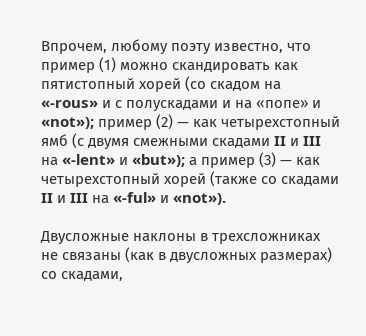Впрочем, любому поэту известно, что пример (1) можно скандировать как пятистопный хорей (со скадом на «-rous» и с полускадами и на «попе» и «not»); пример (2) — как четырехстопный ямб (с двумя смежными скадами II и III на «-lent» и «but»); а пример (3) — как четырехстопный хорей (также со скадами II и III на «-ful» и «not»).

Двусложные наклоны в трехсложниках не связаны (как в двусложных размерах) со скадами,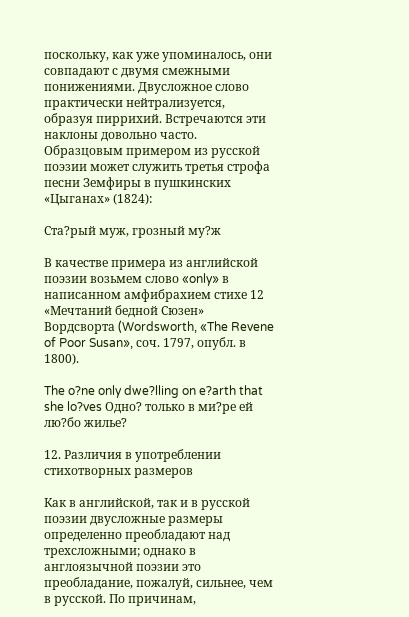поскольку, как уже упоминалось, они совпадают с двумя смежными понижениями. Двусложное слово практически нейтрализуется, образуя пиррихий. Встречаются эти наклоны довольно часто. Образцовым примером из русской поэзии может служить третья строфа песни Земфиры в пушкинских «Цыганах» (1824):

Ста?рый муж, грозный му?ж

В качестве примера из английской поэзии возьмем слово «only» в написанном амфибрахием стихе 12 «Мечтаний бедной Сюзен» Вордсворта (Wordsworth, «The Revene of Poor Susan», соч. 1797, опубл. в 1800).

The o?ne only dwe?lling on e?arth that she lo?ves Одно? только в ми?ре ей лю?бо жилье?

12. Различия в употреблении стихотворных размеров

Как в английской, так и в русской поэзии двусложные размеры определенно преобладают над трехсложными; однако в англоязычной поэзии это преобладание, пожалуй, сильнее, чем в русской. По причинам,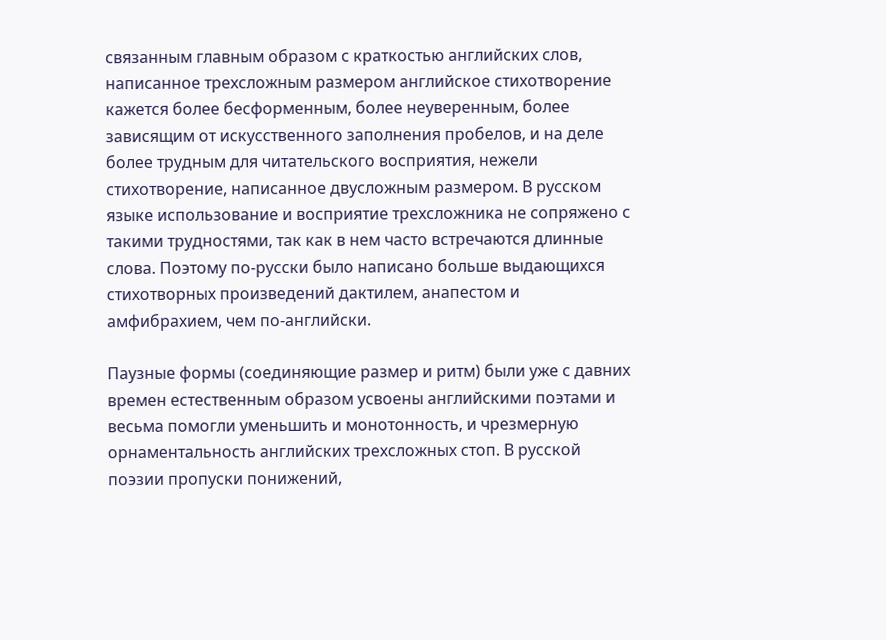связанным главным образом с краткостью английских слов, написанное трехсложным размером английское стихотворение кажется более бесформенным, более неуверенным, более зависящим от искусственного заполнения пробелов, и на деле более трудным для читательского восприятия, нежели стихотворение, написанное двусложным размером. В русском языке использование и восприятие трехсложника не сопряжено с такими трудностями, так как в нем часто встречаются длинные слова. Поэтому по-русски было написано больше выдающихся стихотворных произведений дактилем, анапестом и амфибрахием, чем по-английски.

Паузные формы (соединяющие размер и ритм) были уже с давних времен естественным образом усвоены английскими поэтами и весьма помогли уменьшить и монотонность, и чрезмерную орнаментальность английских трехсложных стоп. В русской поэзии пропуски понижений,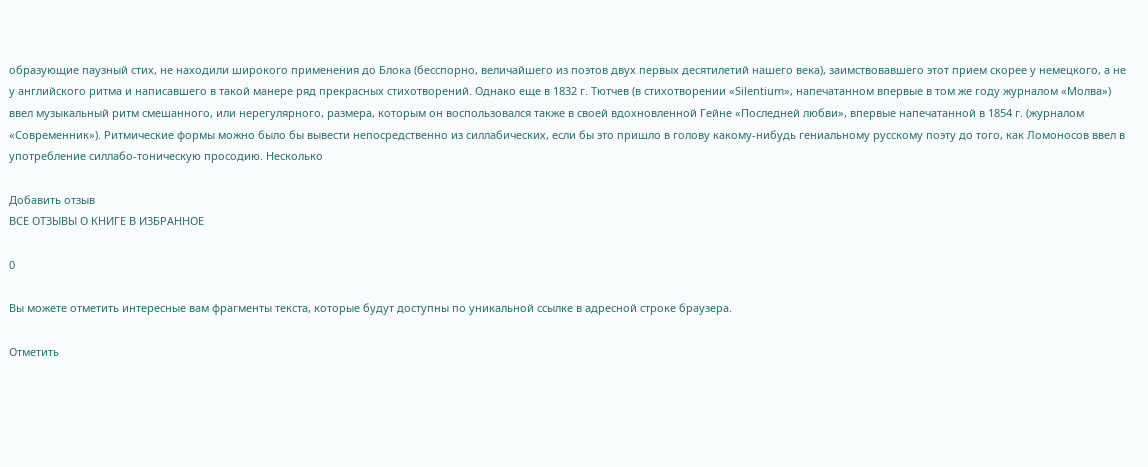образующие паузный стих, не находили широкого применения до Блока (бесспорно, величайшего из поэтов двух первых десятилетий нашего века), заимствовавшего этот прием скорее у немецкого, а не у английского ритма и написавшего в такой манере ряд прекрасных стихотворений. Однако еще в 1832 г. Тютчев (в стихотворении «Silentium», напечатанном впервые в том же году журналом «Молва») ввел музыкальный ритм смешанного, или нерегулярного, размера, которым он воспользовался также в своей вдохновленной Гейне «Последней любви», впервые напечатанной в 1854 г. (журналом «Современник»). Ритмические формы можно было бы вывести непосредственно из силлабических, если бы это пришло в голову какому-нибудь гениальному русскому поэту до того, как Ломоносов ввел в употребление силлабо-тоническую просодию. Несколько

Добавить отзыв
ВСЕ ОТЗЫВЫ О КНИГЕ В ИЗБРАННОЕ

0

Вы можете отметить интересные вам фрагменты текста, которые будут доступны по уникальной ссылке в адресной строке браузера.

Отметить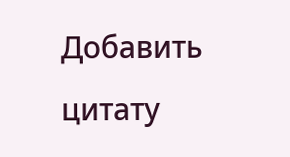Добавить цитату